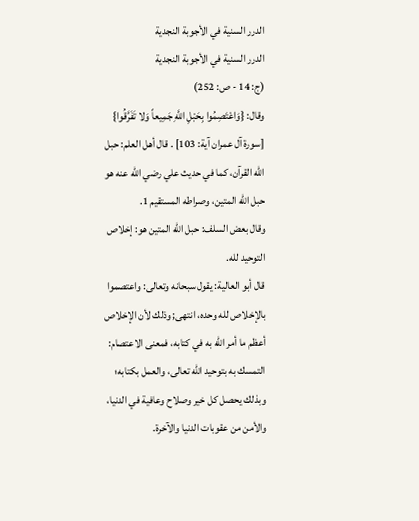الدرر السنية في الأجوبة النجدية
الدرر السنية في الأجوبة النجدية
(ج: 14 - ص: 252)
وقال: {وَاعْتَصِمُوا بِحَبْلِ اللَّهِ جَمِيعاً وَلا تَفَرَّقُوا} [سورة آل عمران آية: 103] . قال أهل العلم: حبل الله القرآن، كما في حديث علي رضي الله عنه هو حبل الله المتين، وصراطه المستقيم 1.
وقال بعض السلف: حبل الله المتين هو: إخلاص التوحيد لله.
قال أبو العالية: يقول سبحانه وتعالى: واعتصموا بالإخلاص لله وحده، انتهى; وذلك لأن الإخلاص أعظم ما أمر الله به في كتابه، فمعنى الاعتصام: التمسك به بتوحيد الله تعالى، والعمل بكتابه؛ وبذلك يحصل كل خير وصلاح وعافية في الدنيا، والأمن من عقوبات الدنيا والآخرة.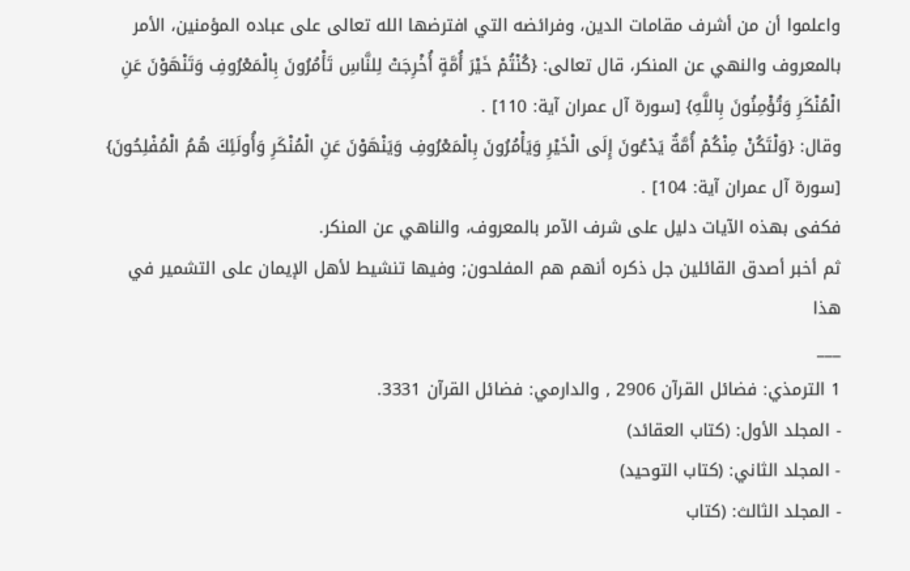واعلموا أن من أشرف مقامات الدين، وفرائضه التي افترضها الله تعالى على عباده المؤمنين، الأمر بالمعروف والنهي عن المنكر، قال تعالى: {كُنْتُمْ خَيْرَ أُمَّةٍ أُخْرِجَتْ لِلنَّاسِ تَأْمُرُونَ بِالْمَعْرُوفِ وَتَنْهَوْنَ عَنِ الْمُنْكَرِ وَتُؤْمِنُونَ بِاللَّهِ} [سورة آل عمران آية: 110] .
وقال: {وَلْتَكُنْ مِنْكُمْ أُمَّةٌ يَدْعُونَ إِلَى الْخَيْرِ وَيَأْمُرُونَ بِالْمَعْرُوفِ وَيَنْهَوْنَ عَنِ الْمُنْكَرِ وَأُولَئِكَ هُمُ الْمُفْلِحُونَ} [سورة آل عمران آية: 104] .
فكفى بهذه الآيات دليل على شرف الآمر بالمعروف، والناهي عن المنكر.
ثم أخبر أصدق القائلين جل ذكره أنهم هم المفلحون; وفيها تنشيط لأهل الإيمان على التشمير في هذا
___
1 الترمذي: فضائل القرآن 2906 , والدارمي: فضائل القرآن 3331.
- المجلد الأول: (كتاب العقائد)
- المجلد الثاني: (كتاب التوحيد)
- المجلد الثالث: (كتاب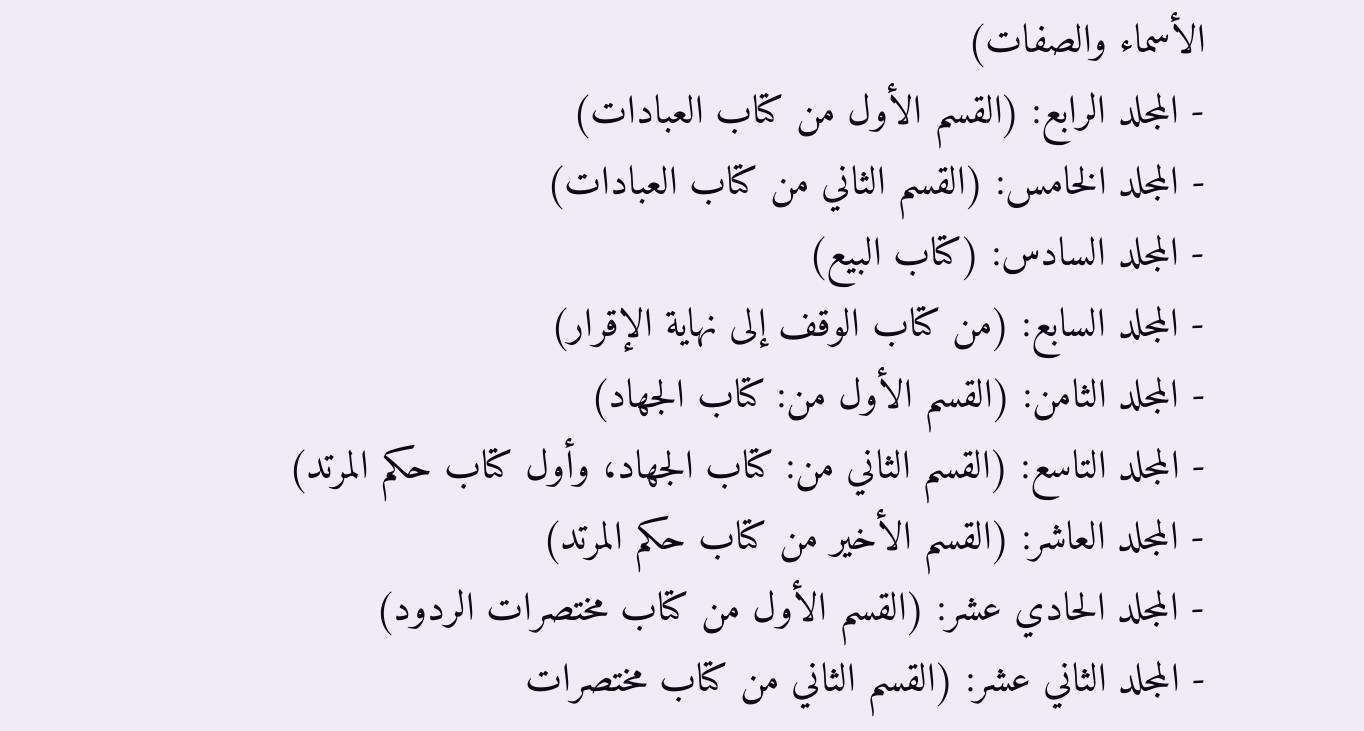الأسماء والصفات)
- المجلد الرابع: (القسم الأول من كتاب العبادات)
- المجلد الخامس: (القسم الثاني من كتاب العبادات)
- المجلد السادس: (كتاب البيع)
- المجلد السابع: (من كتاب الوقف إلى نهاية الإقرار)
- المجلد الثامن: (القسم الأول من: كتاب الجهاد)
- المجلد التاسع: (القسم الثاني من: كتاب الجهاد، وأول كتاب حكم المرتد)
- المجلد العاشر: (القسم الأخير من كتاب حكم المرتد)
- المجلد الحادي عشر: (القسم الأول من كتاب مختصرات الردود)
- المجلد الثاني عشر: (القسم الثاني من كتاب مختصرات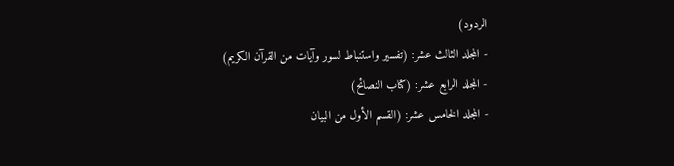الردود)
- المجلد الثالث عشر: (تفسير واستنباط لسور وآيات من القرآن الكريم)
- المجلد الرابع عشر: (كتاب النصائح)
- المجلد الخامس عشر: (القسم الأول من البيان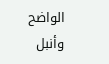الواضح وأنبل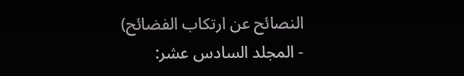النصائح عن ارتكاب الفضائح)
- المجلد السادس عشر: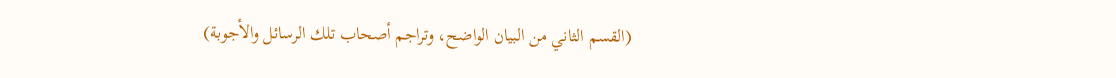(القسم الثاني من البيان الواضح، وتراجم أصحاب تلك الرسائل والأجوبة)